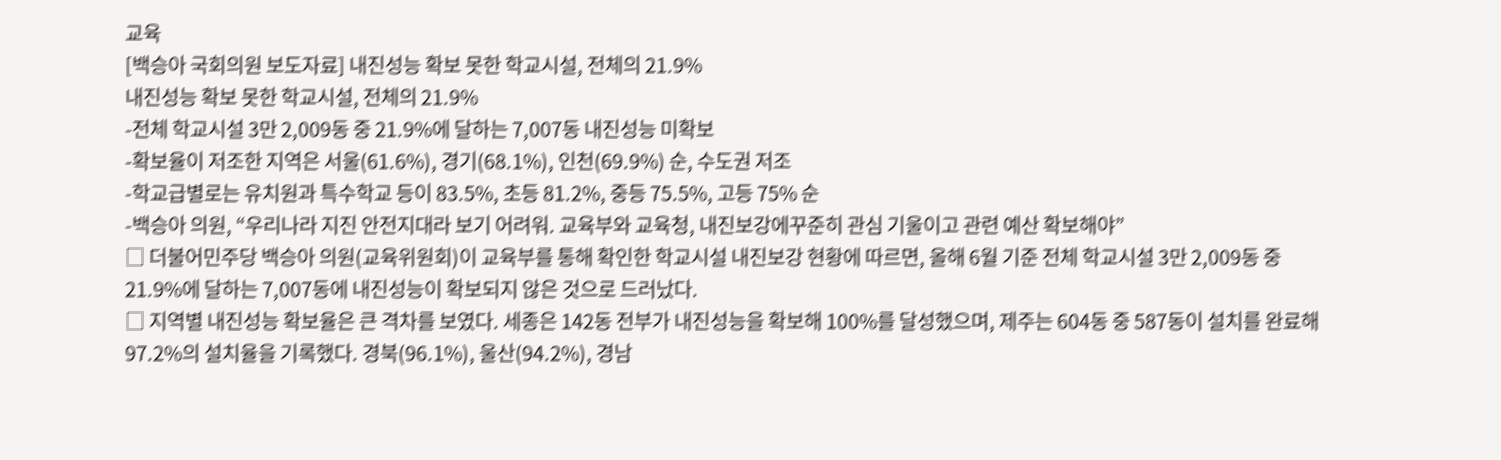교육
[백승아 국회의원 보도자료] 내진성능 확보 못한 학교시설, 전체의 21.9%
내진성능 확보 못한 학교시설, 전체의 21.9%
-전체 학교시설 3만 2,009동 중 21.9%에 달하는 7,007동 내진성능 미확보
-확보율이 저조한 지역은 서울(61.6%), 경기(68.1%), 인천(69.9%) 순, 수도권 저조
-학교급별로는 유치원과 특수학교 등이 83.5%, 초등 81.2%, 중등 75.5%, 고등 75% 순
-백승아 의원, “우리나라 지진 안전지대라 보기 어려워. 교육부와 교육청, 내진보강에꾸준히 관심 기울이고 관련 예산 확보해야”
□ 더불어민주당 백승아 의원(교육위원회)이 교육부를 통해 확인한 학교시설 내진보강 현황에 따르면, 올해 6월 기준 전체 학교시설 3만 2,009동 중 21.9%에 달하는 7,007동에 내진성능이 확보되지 않은 것으로 드러났다.
□ 지역별 내진성능 확보율은 큰 격차를 보였다. 세종은 142동 전부가 내진성능을 확보해 100%를 달성했으며, 제주는 604동 중 587동이 설치를 완료해 97.2%의 설치율을 기록했다. 경북(96.1%), 울산(94.2%), 경남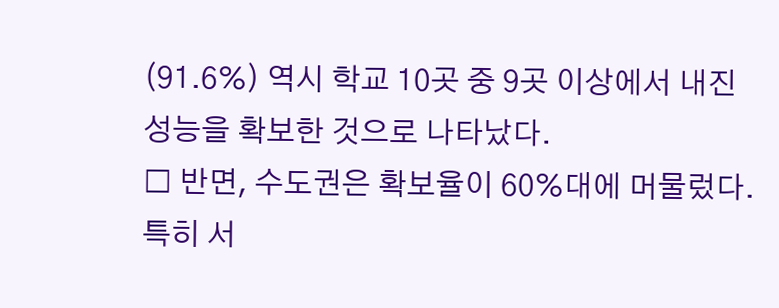(91.6%) 역시 학교 10곳 중 9곳 이상에서 내진성능을 확보한 것으로 나타났다.
□ 반면, 수도권은 확보율이 60%대에 머물렀다. 특히 서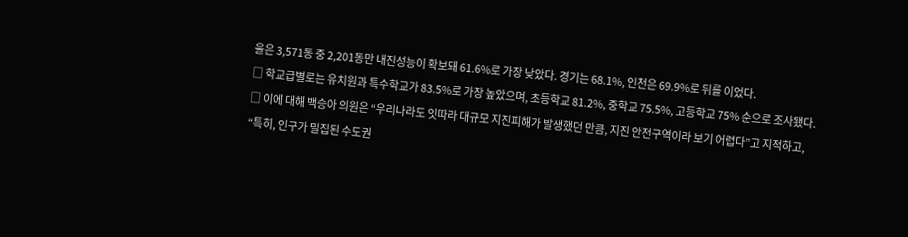울은 3,571동 중 2,201동만 내진성능이 확보돼 61.6%로 가장 낮았다. 경기는 68.1%, 인천은 69.9%로 뒤를 이었다.
□ 학교급별로는 유치원과 특수학교가 83.5%로 가장 높았으며, 초등학교 81.2%, 중학교 75.5%, 고등학교 75% 순으로 조사됐다.
□ 이에 대해 백승아 의원은 “우리나라도 잇따라 대규모 지진피해가 발생했던 만큼, 지진 안전구역이라 보기 어렵다”고 지적하고,
“특히, 인구가 밀집된 수도권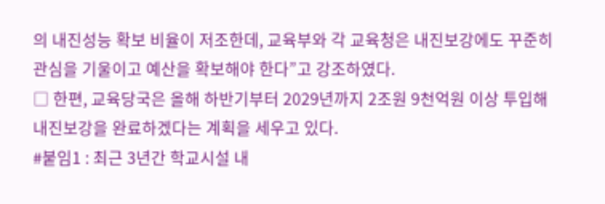의 내진성능 확보 비율이 저조한데, 교육부와 각 교육청은 내진보강에도 꾸준히 관심을 기울이고 예산을 확보해야 한다”고 강조하였다.
□ 한편, 교육당국은 올해 하반기부터 2029년까지 2조원 9천억원 이상 투입해 내진보강을 완료하겠다는 계획을 세우고 있다.
#붙임1 : 최근 3년간 학교시설 내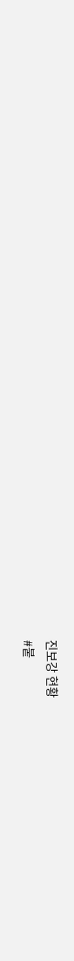진보강 현황
#붙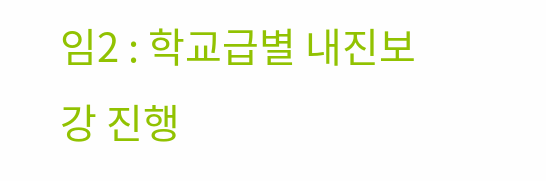임2 : 학교급별 내진보강 진행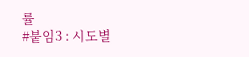률
#붙임3 : 시도별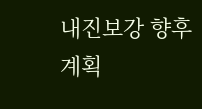내진보강 향후 계획